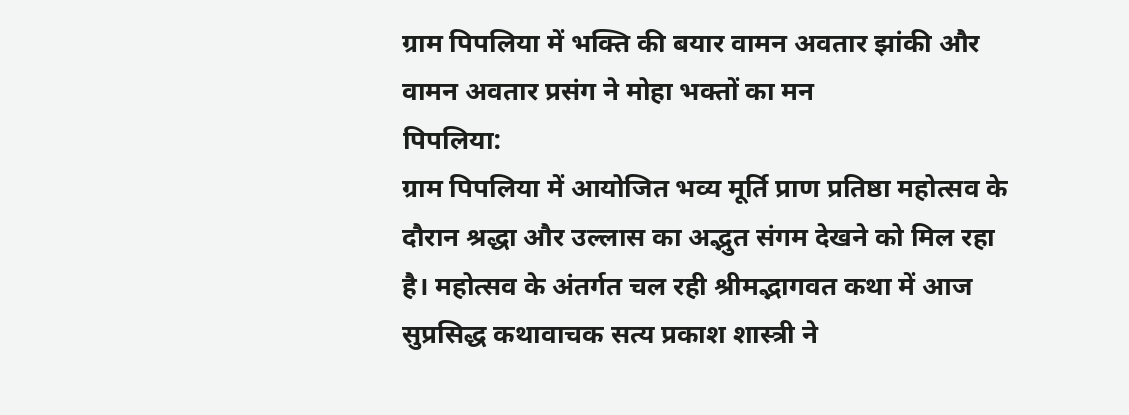ग्राम पिपलिया में भक्ति की बयार वामन अवतार झांकी और वामन अवतार प्रसंग ने मोहा भक्तों का मन
पिपलिया:
ग्राम पिपलिया में आयोजित भव्य मूर्ति प्राण प्रतिष्ठा महोत्सव के दौरान श्रद्धा और उल्लास का अद्भुत संगम देखने को मिल रहा है। महोत्सव के अंतर्गत चल रही श्रीमद्भागवत कथा में आज सुप्रसिद्ध कथावाचक सत्य प्रकाश शास्त्री ने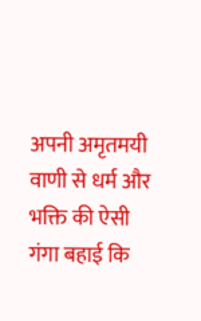अपनी अमृतमयी वाणी से धर्म और भक्ति की ऐसी गंगा बहाई कि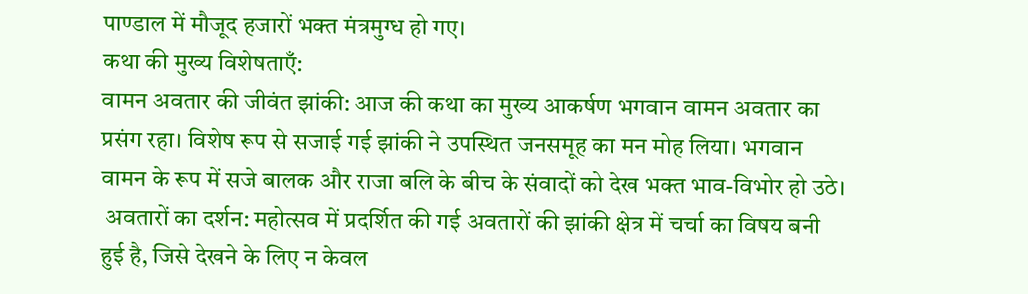पाण्डाल में मौजूद हजारों भक्त मंत्रमुग्ध हो गए।
कथा की मुख्य विशेषताएँ:
वामन अवतार की जीवंत झांकी: आज की कथा का मुख्य आकर्षण भगवान वामन अवतार का प्रसंग रहा। विशेष रूप से सजाई गई झांकी ने उपस्थित जनसमूह का मन मोह लिया। भगवान वामन के रूप में सजे बालक और राजा बलि के बीच के संवादों को देख भक्त भाव-विभोर हो उठे।
 अवतारों का दर्शन: महोत्सव में प्रदर्शित की गई अवतारों की झांकी क्षेत्र में चर्चा का विषय बनी हुई है, जिसे देखने के लिए न केवल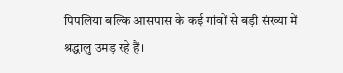पिपलिया बल्कि आसपास के कई गांवों से बड़ी संख्या में श्रद्धालु उमड़ रहे हैं।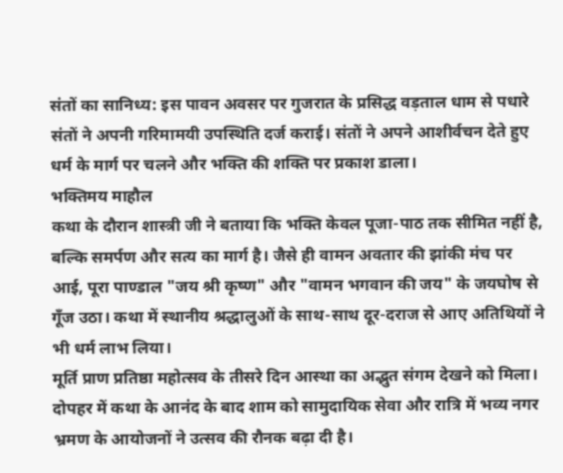संतों का सानिध्य: इस पावन अवसर पर गुजरात के प्रसिद्ध वड़ताल धाम से पधारे संतों ने अपनी गरिमामयी उपस्थिति दर्ज कराई। संतों ने अपने आशीर्वचन देते हुए धर्म के मार्ग पर चलने और भक्ति की शक्ति पर प्रकाश डाला।
भक्तिमय माहौल
कथा के दौरान शास्त्री जी ने बताया कि भक्ति केवल पूजा-पाठ तक सीमित नहीं है, बल्कि समर्पण और सत्य का मार्ग है। जैसे ही वामन अवतार की झांकी मंच पर आई, पूरा पाण्डाल "जय श्री कृष्ण" और "वामन भगवान की जय" के जयघोष से गूँज उठा। कथा में स्थानीय श्रद्धालुओं के साथ-साथ दूर-दराज से आए अतिथियों ने भी धर्म लाभ लिया।
मूर्ति प्राण प्रतिष्ठा महोत्सव के तीसरे दिन आस्था का अद्भुत संगम देखने को मिला। दोपहर में कथा के आनंद के बाद शाम को सामुदायिक सेवा और रात्रि में भव्य नगर भ्रमण के आयोजनों ने उत्सव की रौनक बढ़ा दी है।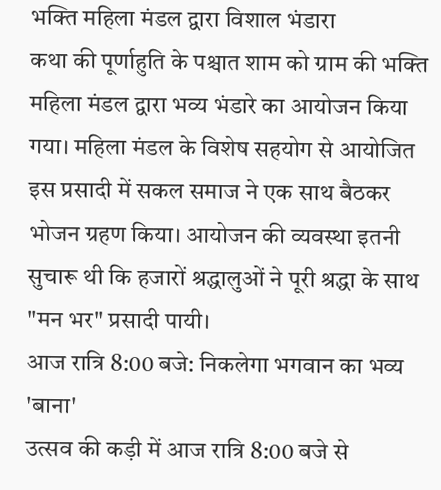भक्ति महिला मंडल द्वारा विशाल भंडारा
कथा की पूर्णाहुति के पश्चात शाम को ग्राम की भक्ति महिला मंडल द्वारा भव्य भंडारे का आयोजन किया गया। महिला मंडल के विशेष सहयोग से आयोजित इस प्रसादी में सकल समाज ने एक साथ बैठकर भोजन ग्रहण किया। आयोजन की व्यवस्था इतनी सुचारू थी कि हजारों श्रद्धालुओं ने पूरी श्रद्धा के साथ "मन भर" प्रसादी पायी।
आज रात्रि 8:00 बजे: निकलेगा भगवान का भव्य 'बाना'
उत्सव की कड़ी में आज रात्रि 8:00 बजे से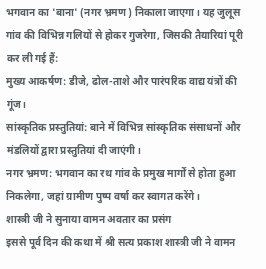भगवान का 'बाना' (नगर भ्रमण) निकाला जाएगा। यह जुलूस गांव की विभिन्न गलियों से होकर गुजरेगा, जिसकी तैयारियां पूरी कर ली गई हैं:
मुख्य आकर्षण: डीजे, ढोल-ताशे और पारंपरिक वाद्य यंत्रों की गूंज।
सांस्कृतिक प्रस्तुतियां: बाने में विभिन्न सांस्कृतिक संसाधनों और मंडलियों द्वारा प्रस्तुतियां दी जाएंगी।
नगर भ्रमण: भगवान का रथ गांव के प्रमुख मार्गों से होता हुआ निकलेगा, जहां ग्रामीण पुष्प वर्षा कर स्वागत करेंगे।
शास्त्री जी ने सुनाया वामन अवतार का प्रसंग
इससे पूर्व दिन की कथा में श्री सत्य प्रकाश शास्त्री जी ने वामन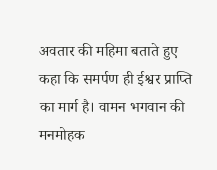अवतार की महिमा बताते हुए कहा कि समर्पण ही ईश्वर प्राप्ति का मार्ग है। वामन भगवान की मनमोहक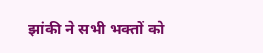झांकी ने सभी भक्तों को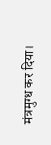मंत्रमुग्ध कर दिया।